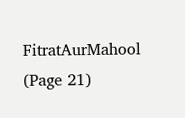FitratAurMahool (Page 21)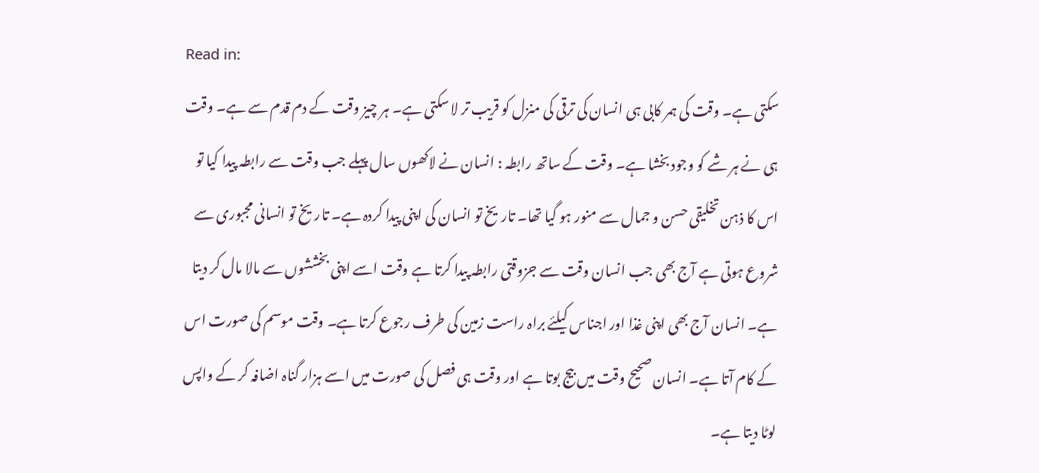Read in:
سکتی ہے۔ وقت کی ہمر کابی ہی انسان کی ترقی کی منزل کو قریب تر لا سکتی ہے۔ ہر چیز وقت کے دم قدم سے ہے۔ وقت ہی نے ہر شے کو وجود بخشا ہے۔ وقت کے ساتھ رابطہ : انسان نے لاکھوں سال پہلے جب وقت سے رابطہ پیدا کیا تو اس کا ذہن تخلیقی حسن و جمال سے منور ہو گیا تھا۔ تاریخ تو انسان کی اپنی پیدا کردہ ہے۔ تاریخ تو انسانی مجبوری سے شروع ہوتی ہے آج بھی جب انسان وقت سے جزوقتی رابطہ پیدا کرتا ہے وقت اسے اپنی بخششوں سے مالا مال کر دیتا ہے۔ انسان آج بھی اپنی غذا اور اجناس کیلئے براہ راست زمین کی طرف رجوع کرتا ہے۔ وقت موسم کی صورت اس کے کام آتا ہے۔ انسان صحیح وقت میں بیج بوتا ہے اور وقت ہی فصل کی صورت میں اسے ہزار گناہ اضافہ کر کے واپس لوٹا دیتا ہے۔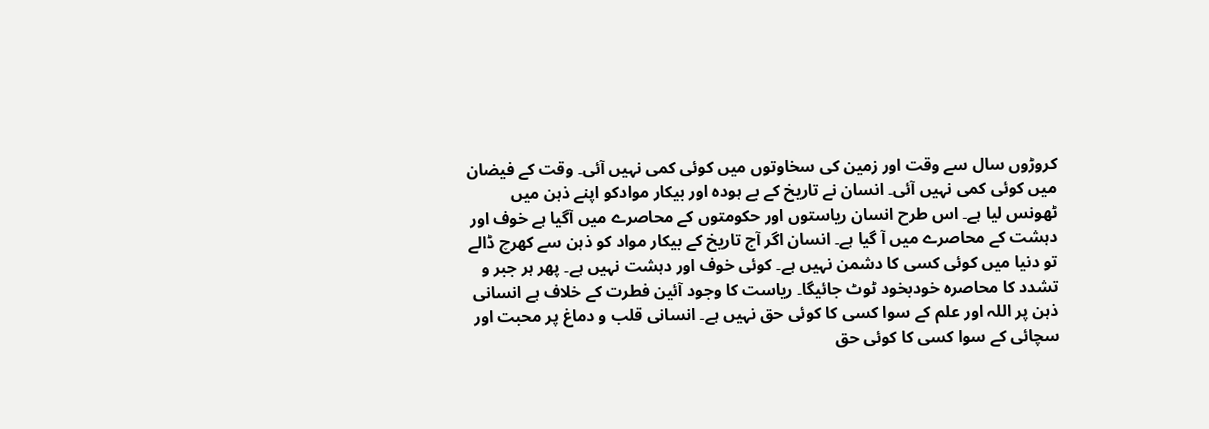کروڑوں سال سے وقت اور زمین کی سخاوتوں میں کوئی کمی نہیں آئی۔ وقت کے فیضان میں کوئی کمی نہیں آئی۔ انسان نے تاریخ کے بے ہودہ اور بیکار موادکو اپنے ذہن میں ٹھونس لیا ہے۔ اس طرح انسان ریاستوں اور حکومتوں کے محاصرے میں آگیا ہے خوف اور دہشت کے محاصرے میں آ گیا ہے۔ انسان اگر آج تاریخ کے بیکار مواد کو ذہن سے کھرچ ڈالے تو دنیا میں کوئی کسی کا دشمن نہیں ہے۔ کوئی خوف اور دہشت نہیں ہے۔ پھر ہر جبر و تشدد کا محاصرہ خودبخود ٹوٹ جائیگا۔ ریاست کا وجود آئین فطرت کے خلاف ہے انسانی ذہن پر اللہ اور علم کے سوا کسی کا کوئی حق نہیں ہے۔ انسانی قلب و دماغ پر محبت اور سچائی کے سوا کسی کا کوئی حق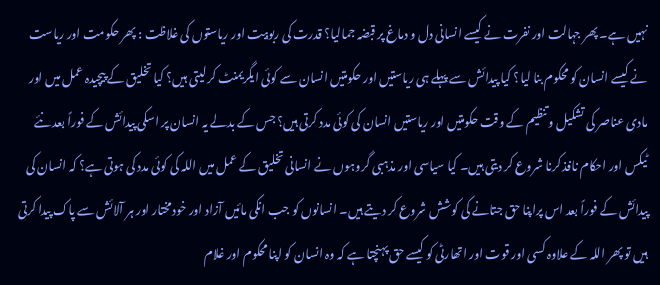نہیں ہے۔ پھر جہالت اور نفرت نے کیسے انسانی دل و دماغ پر قبضہ جمالیا؟ قدرت کی ربوبیت اور ریاستوں کی غلاظت : پھر حکومت اور ریاست نے کیسے انسان کو محکوم بنا لیا؟ کیا پیدائش سے پہلے ہی ریاستیں اور حکومتیں انسان سے کوئی ایگریمنٹ کر لیتی ہیں؟ کیا تخلیق کے پیچیدہ عمل میں اور مادی عناصر کی تشکیل و تنظیم کے وقت حکومتیں اور ریاستیں انسان کی کوئی مدد کرتی ہیں؟ جس کے بدلے یہ انسان پر اسکی پیدائش کے فوراً بعد نئے ٹیکس اور احکام نافذ کرنا شروع کر دیتی ہیں۔ کیا سیاسی اور مذہبی گروہوں نے انسانی تخلیق کے عمل میں اللہ کی کوئی مدد کی ہوتی ہے؟ کہ انسان کی پیدائش کے فوراً بعد اس پراپنا حق جتانے کی کوشش شروع کر دیتے ہیں۔ انسانوں کو جب انکی مائیں آزاد اور خودمختار اور ہر آلائش سے پاک پیدا کرتی ہیں تو پھر اللہ کے علاوہ کسی اور قوت اور اتھارٹی کو کیسے حق پہنچتا ہے کہ وہ انسان کو اپنا محکوم اور غلام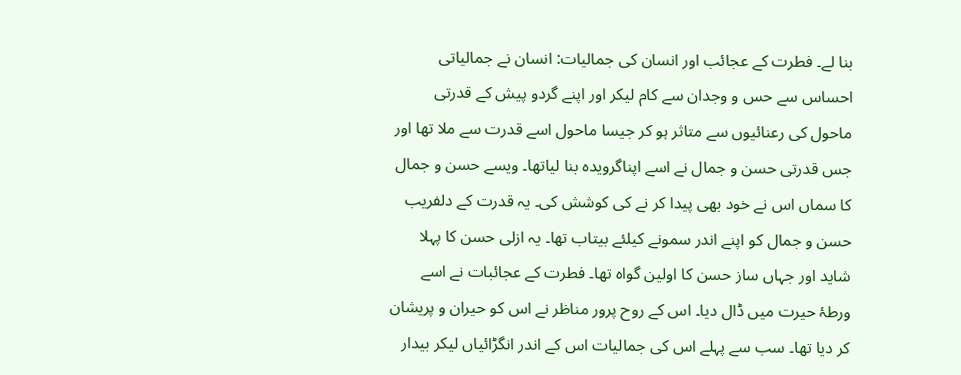بنا لے۔ فطرت کے عجائب اور انسان کی جمالیات: انسان نے جمالیاتی احساس سے حس و وجدان سے کام لیکر اور اپنے گردو پیش کے قدرتی ماحول کی رعنائیوں سے متاثر ہو کر جیسا ماحول اسے قدرت سے ملا تھا اور جس قدرتی حسن و جمال نے اسے اپناگرویدہ بنا لیاتھا۔ ویسے حسن و جمال کا سماں اس نے خود بھی پیدا کر نے کی کوشش کی۔ یہ قدرت کے دلفریب حسن و جمال کو اپنے اندر سمونے کیلئے بیتاب تھا۔ یہ ازلی حسن کا پہلا شاید اور جہاں ساز حسن کا اولین گواہ تھا۔ فطرت کے عجائبات نے اسے ورطۂ حیرت میں ڈال دیا۔ اس کے روح پرور مناظر نے اس کو حیران و پریشان کر دیا تھا۔ سب سے پہلے اس کی جمالیات اس کے اندر انگڑائیاں لیکر بیدار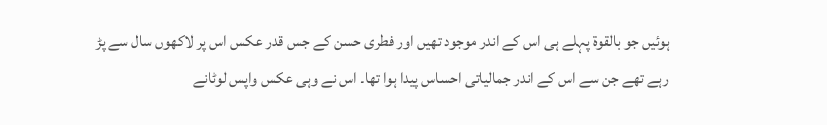ہوئیں جو بالقوۃ پہلے ہی اس کے اندر موجود تھیں اور فطری حسن کے جس قدر عکس اس پر لاکھوں سال سے پڑ رہے تھے جن سے اس کے اندر جمالیاتی احساس پیدا ہوا تھا۔ اس نے وہی عکس واپس لوٹانے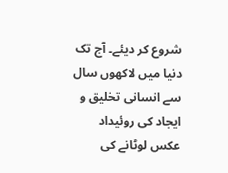شروع کر دیئے۔ آج تک دنیا میں لاکھوں سال سے انسانی تخلیق و ایجاد کی روئیداد عکس لوٹانے کی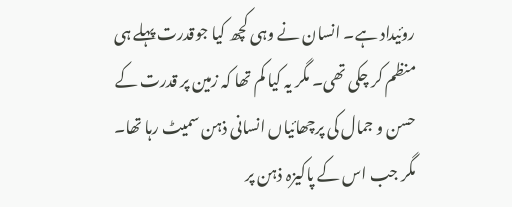روئیداد ہے۔ انسان نے وہی کچھ کیا جوقدرت پہلے ہی منظم کر چکی تھی۔ مگر یہ کیا کم تھا کہ زمین پر قدرت کے حسن و جمال کی پرچھائیاں انسانی ذہن سمیٹ رہا تھا۔ مگر جب اس کے پاکیزہ ذہن پر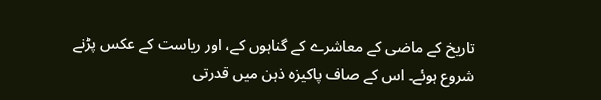تاریخ کے ماضی کے معاشرے کے گناہوں کے، اور ریاست کے عکس پڑنے شروع ہوئے۔ اس کے صاف پاکیزہ ذہن میں قدرتی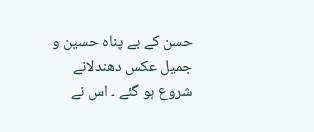حسن کے بے پناہ حسین و جمیل عکس دھندلانے شروع ہو گئے ۔ اس نے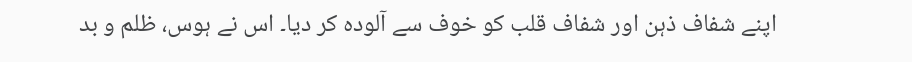اپنے شفاف ذہن اور شفاف قلب کو خوف سے آلودہ کر دیا۔ اس نے ہوس، ظلم و بد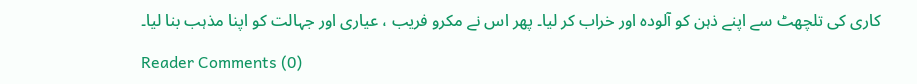کاری کی تلچھٹ سے اپنے ذہن کو آلودہ اور خراب کر لیا۔ پھر اس نے مکرو فریب ، عیاری اور جہالت کو اپنا مذہب بنا لیا۔

Reader Comments (0)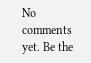No comments yet. Be the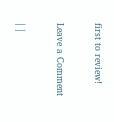first to review!

Leave a Comment

| |